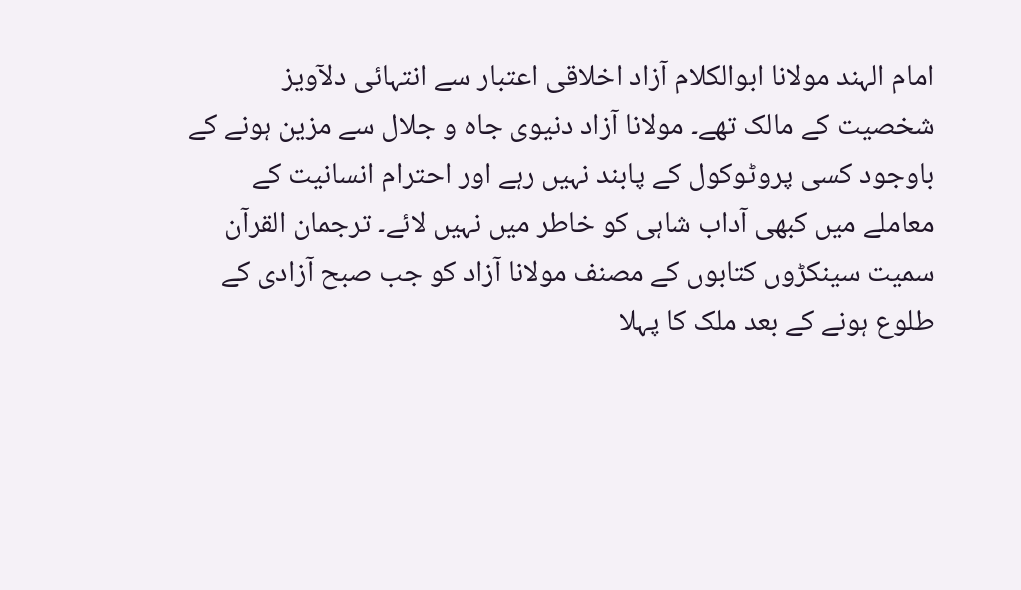امام الہند مولانا ابوالکلام آزاد اخلاقی اعتبار سے انتہائی دلآویز شخصیت کے مالک تھے۔ مولانا آزاد دنیوی جاہ و جلال سے مزین ہونے کے باوجود کسی پروٹوکول کے پابند نہیں رہے اور احترام انسانیت کے معاملے میں کبھی آداب شاہی کو خاطر میں نہیں لائے۔ ترجمان القرآن سمیت سینکڑوں کتابوں کے مصنف مولانا آزاد کو جب صبح آزادی کے طلوع ہونے کے بعد ملک کا پہلا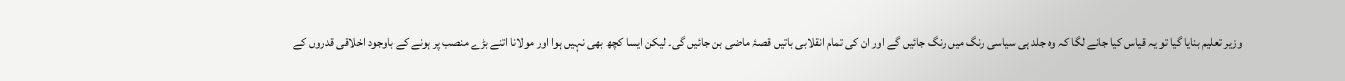وزیر تعلیم بنایا گیا تو یہ قیاس کیا جانے لگا کہ وہ جلد ہی سیاسی رنگ میں رنگ جائیں گے اور ان کی تمام انقلابی باتیں قصۂ ماضی بن جائیں گی۔ لیکن ایسا کچھ بھی نہیں ہوا اور مولانا اتنے بڑے منصب پر ہونے کے باوجود اخلاقی قدروں کے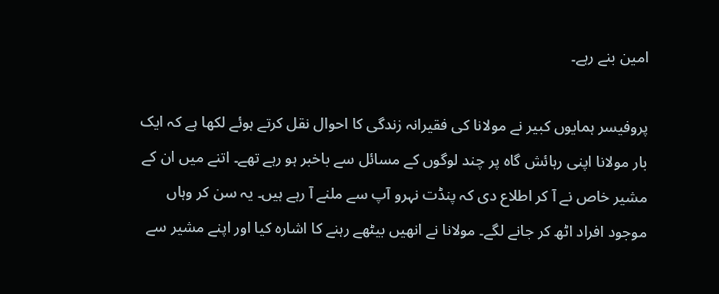امین بنے رہے۔

پروفیسر ہمایوں کبیر نے مولانا کی فقیرانہ زندگی کا احوال نقل کرتے ہوئے لکھا ہے کہ ایک بار مولانا اپنی رہائش گاہ پر چند لوگوں کے مسائل سے باخبر ہو رہے تھے۔ اتنے میں ان کے مشیر خاص نے آ کر اطلاع دی کہ پنڈت نہرو آپ سے ملنے آ رہے ہیں۔ یہ سن کر وہاں موجود افراد اٹھ کر جانے لگے۔ مولانا نے انھیں بیٹھے رہنے کا اشارہ کیا اور اپنے مشیر سے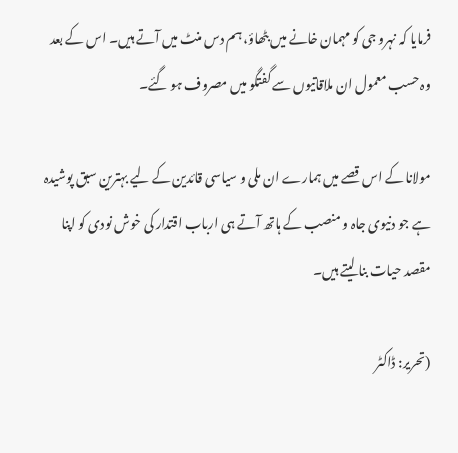فرمایا کہ نہرو جی کو مہمان خانے میں بٹھاؤ، ہم دس منٹ میں آتے ہیں۔ اس کے بعد وہ حسب معمول ان ملاقاتیوں سے گفتگو میں مصروف ہو گئے۔

مولانا کے اس قصے میں ہمارے ان ملی و سیاسی قائدین کے لیے بہترین سبق پوشیدہ ہے جو دنیوی جاہ و منصب کے ہاتھ آتے ہی ارباب اقتدار کی خوش نودی کو اپنا مقصد حیات بنا لیتے ہیں۔

(تحریر: ڈاکٹر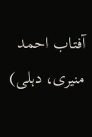آفتاب احمد منیری، دہلی)